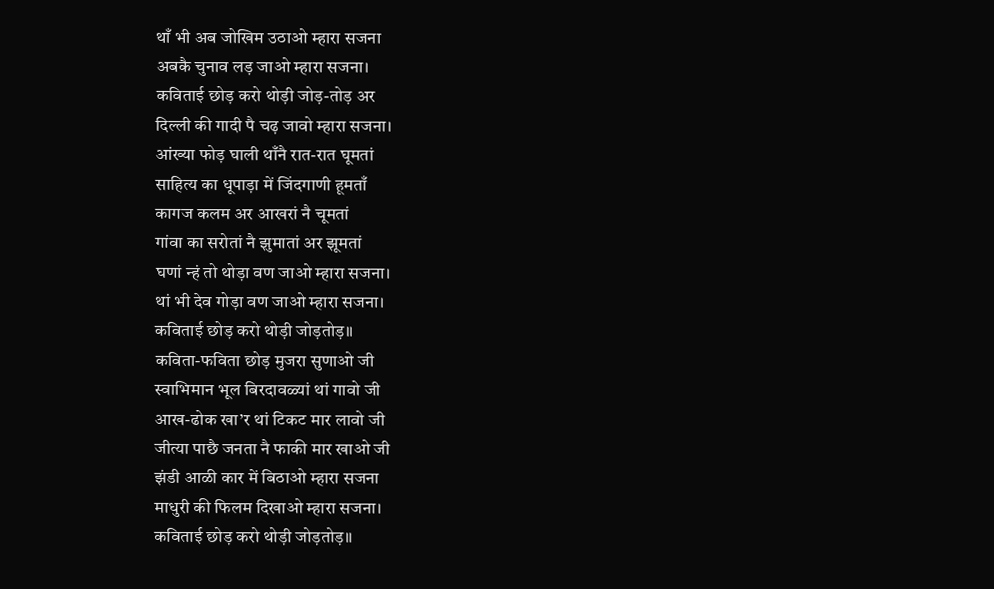थाँ भी अब जोखिम उठाओ म्हारा सजना
अबकै चुनाव लड़ जाओ म्हारा सजना।
कविताई छोड़ करो थोड़ी जोड़-तोड़ अर
दिल्ली की गादी पै चढ़ जावो म्हारा सजना।
आंख्या फोड़ घाली थाँनै रात-रात घूमतां
साहित्य का धूपाड़ा में जिंदगाणी हूमताँ
कागज कलम अर आखरां नै चूमतां
गांवा का सरोतां नै झुमातां अर झूमतां
घणां न्हं तो थोड़ा वण जाओ म्हारा सजना।
थां भी देव गोड़ा वण जाओ म्हारा सजना।
कविताई छोड़ करो थोड़ी जोड़तोड़॥
कविता-फविता छोड़ मुजरा सुणाओ जी
स्वाभिमान भूल बिरदावळ्यां थां गावो जी
आख-ढोक खा’र थां टिकट मार लावो जी
जीत्या पाछै जनता नै फाकी मार खाओ जी
झंडी आळी कार में बिठाओ म्हारा सजना
माधुरी की फिलम दिखाओ म्हारा सजना।
कविताई छोड़ करो थोड़ी जोड़तोड़॥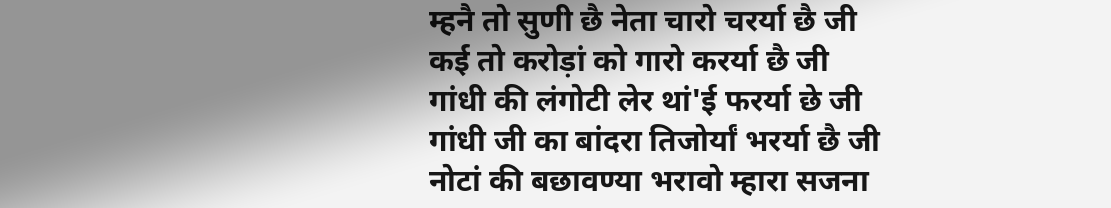म्हनै तो सुणी छै नेता चारो चरर्या छै जी
कई तो करोड़ां को गारो करर्या छै जी
गांधी की लंगोटी लेर थां'ई फरर्या छे जी
गांधी जी का बांदरा तिजोर्यां भरर्या छै जी
नोटां की बछावण्या भरावो म्हारा सजना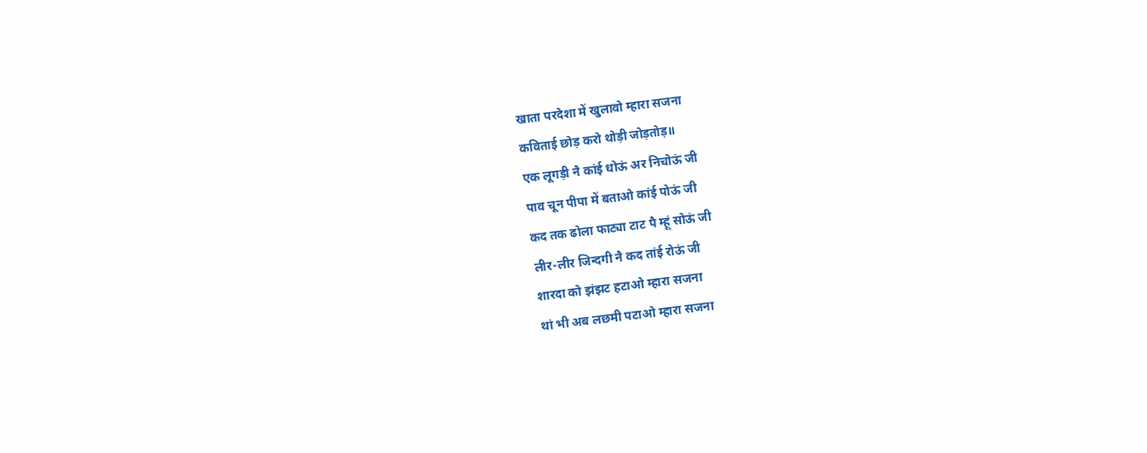खाता परदेशा में खुलावो म्हारा सजना
कविताई छोड़ करो थोड़ी जोड़तोड़॥
एक लूगड़ी नै कांई धोऊं अर निचोऊं जी
पाव चून पीपा में बताओ कांई पोऊं जी
कद तक ढोला फाट्या टाट पै म्हूं सोऊं जी
लीर-लीर जिन्दगी नै कद तांई रोऊं जी
शारदा को झंझट हटाओ म्हारा सजना
थां भी अब लछमी पटाओ म्हारा सजना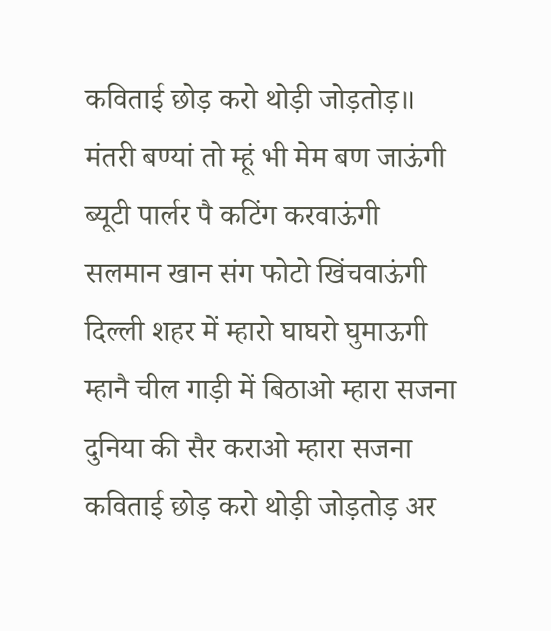कविताई छोड़ करो थोड़ी जोड़तोड़॥
मंतरी बण्यां तो म्हूं भी मेम बण जाऊंगी
ब्यूटी पार्लर पै कटिंग करवाऊंगी
सलमान खान संग फोटो खिंचवाऊंगी
दिल्ली शहर में म्हारो घाघरो घुमाऊगी
म्हानै चील गाड़ी में बिठाओ म्हारा सजना
दुनिया की सैर कराओ म्हारा सजना
कविताई छोड़ करो थोड़ी जोड़तोड़ अर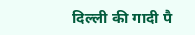दिल्ली की गादी पै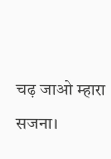चढ़ जाओ म्हारा सजना।